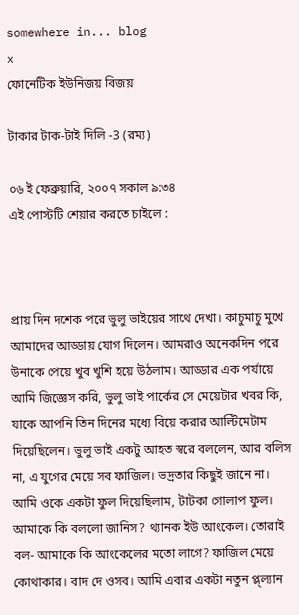somewhere in... blog
x
ফোনেটিক ইউনিজয় বিজয়

টাকার টাক-টাই দিলি -3 (রম্য)

০৬ ই ফেব্রুয়ারি, ২০০৭ সকাল ৯:৩৪
এই পোস্টটি শেয়ার করতে চাইলে :



প্রায় দিন দশেক পরে ভুলু ভাইয়ের সাথে দেখা। কাচুমাচু মুখে আমাদের আড্ডায় যোগ দিলেন। আমরাও অনেকদিন পরে উনাকে পেয়ে খুব খুশি হয়ে উঠলাম। আড্ডার এক পর্যায়ে আমি জিজ্ঞেস করি, ভুলু ভাই পার্কের সে মেয়েটার খবর কি, যাকে আপনি তিন দিনের মধ্যে বিয়ে করার আল্টিমেটাম দিয়েছিলেন। ভুলু ভাই একটু আহত স্বরে বললেন, আর বলিস না, এ যুগের মেয়ে সব ফাজিল। ভদ্রতার কিছুই জানে না। আমি ওকে একটা ফুল দিয়েছিলাম, টাটকা গোলাপ ফুল। আমাকে কি বললো জানিস? থ্যানক ইউ আংকেল। তোরাই বল- আমাকে কি আংকেলের মতো লাগে? ফাজিল মেয়ে কোথাকার। বাদ দে ওসব। আমি এবার একটা নতুন প্ল্ল্যান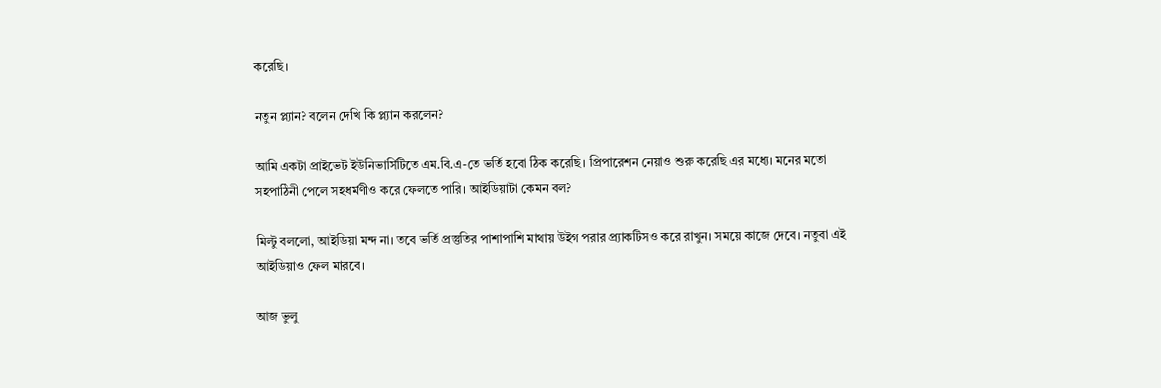করেছি।

নতুন প্ল্যান? বলেন দেখি কি প্ল্যান করলেন?

আমি একটা প্রাইভেট ইউনিভার্সিটিতে এম.বি.এ-তে ভর্তি হবো ঠিক করেছি। প্রিপারেশন নেয়াও শুরু করেছি এর মধ্যে। মনের মতো সহপাঠিনী পেলে সহধর্মণীও করে ফেলতে পারি। আইডিয়াটা কেমন বল?

মিল্টু বললো, আইডিয়া মন্দ না। তবে ভর্তি প্রস্তুতির পাশাপাশি মাথায় উইগ পরার প্র্যাকটিসও করে রাখুন। সময়ে কাজে দেবে। নতুবা এই আইডিয়াও ফেল মারবে।

আজ ভুলু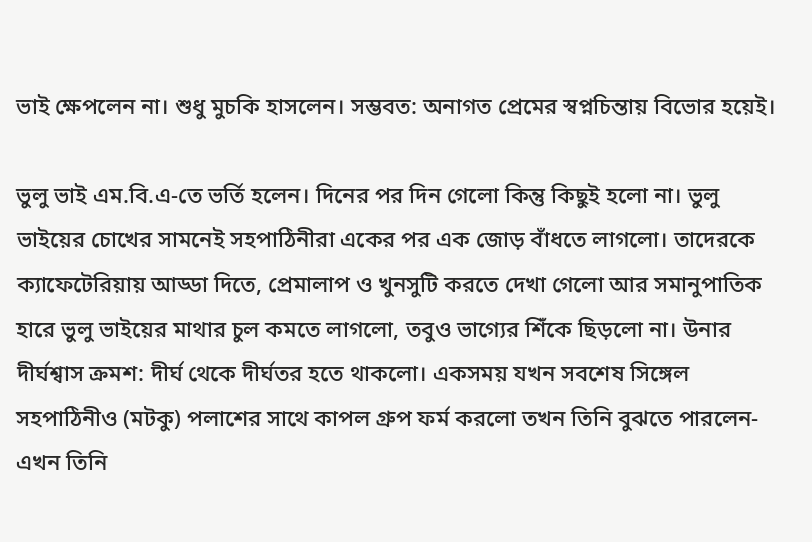ভাই ক্ষেপলেন না। শুধু মুচকি হাসলেন। সম্ভবত: অনাগত প্রেমের স্বপ্নচিন্তায় বিভোর হয়েই।

ভুলু ভাই এম.বি.এ-তে ভর্তি হলেন। দিনের পর দিন গেলো কিন্তু কিছুই হলো না। ভুলু ভাইয়ের চোখের সামনেই সহপাঠিনীরা একের পর এক জোড় বাঁধতে লাগলো। তাদেরকে ক্যাফেটেরিয়ায় আড্ডা দিতে, প্রেমালাপ ও খুনসুটি করতে দেখা গেলো আর সমানুপাতিক হারে ভুলু ভাইয়ের মাথার চুল কমতে লাগলো, তবুও ভাগ্যের শিঁকে ছিড়লো না। উনার দীর্ঘশ্বাস ক্রমশ: দীর্ঘ থেকে দীর্ঘতর হতে থাকলো। একসময় যখন সবশেষ সিঙ্গেল সহপাঠিনীও (মটকু) পলাশের সাথে কাপল গ্রুপ ফর্ম করলো তখন তিনি বুঝতে পারলেন- এখন তিনি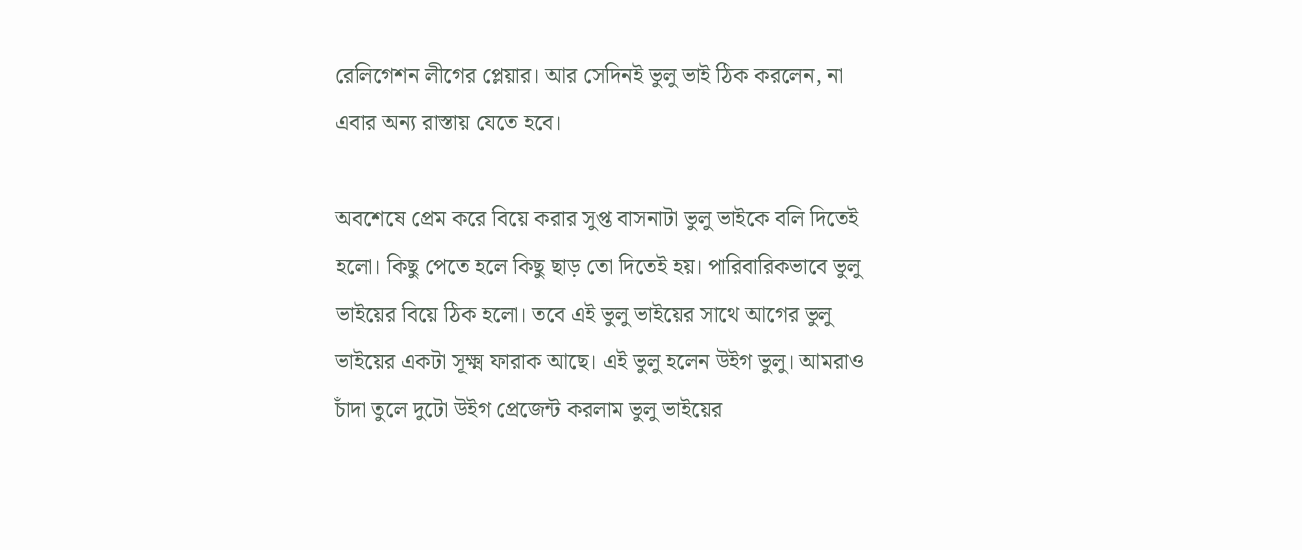রেলিগেশন লীগের প্লেয়ার। আর সেদিনই ভুলু ভাই ঠিক করলেন, না এবার অন্য রাস্তায় যেতে হবে।

অবশেষে প্রেম করে বিয়ে করার সুপ্ত বাসনাটা ভুলু ভাইকে বলি দিতেই হলো। কিছু পেতে হলে কিছু ছাড় তো দিতেই হয়। পারিবারিকভাবে ভুলু ভাইয়ের বিয়ে ঠিক হলো। তবে এই ভুলু ভাইয়ের সাথে আগের ভুলু ভাইয়ের একটা সূক্ষ্ম ফারাক আছে। এই ভুলু হলেন উইগ ভুলু। আমরাও চাঁদা তুলে দুটো উইগ প্রেজেন্ট করলাম ভুলু ভাইয়ের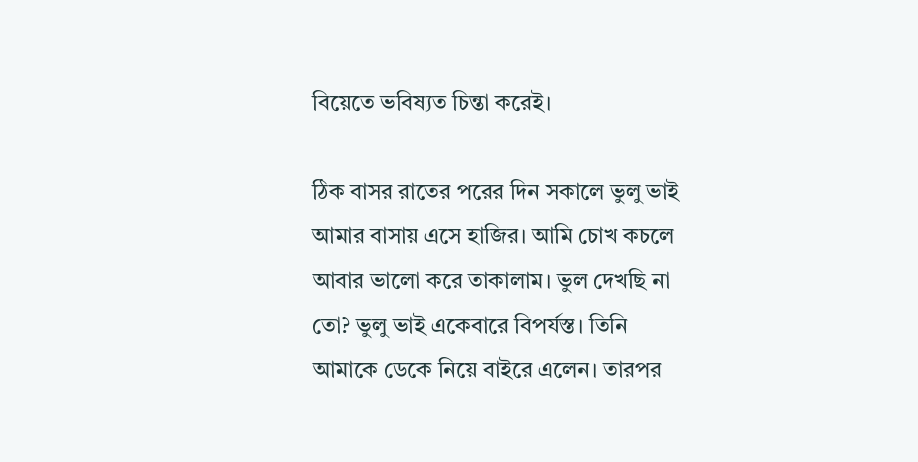বিয়েতে ভবিষ্যত চিন্তা করেই।

ঠিক বাসর রাতের পরের দিন সকালে ভুলু ভাই আমার বাসায় এসে হাজির। আমি চোখ কচলে আবার ভালো করে তাকালাম। ভুল দেখছি না তো? ভুলু ভাই একেবারে বিপর্যস্ত। তিনি আমাকে ডেকে নিয়ে বাইরে এলেন। তারপর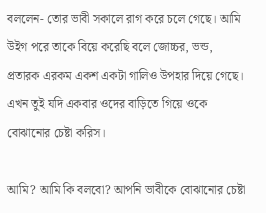বললেন- তোর ভাবী সকালে রাগ করে চলে গেছে। আমি উইগ পরে তাকে বিয়ে করেছি বলে জোচ্চর, ভন্ড, প্রতারক এরকম একশ একটা গালিও উপহার দিয়ে গেছে। এখন তুই যদি একবার ওদের বাড়িতে গিয়ে ওকে বোঝানোর চেষ্টা করিস।

আমি? আমি কি বলবো? আপনি ভাবীকে বোঝানোর চেষ্টা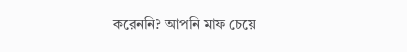করেননি? আপনি মাফ চেয়ে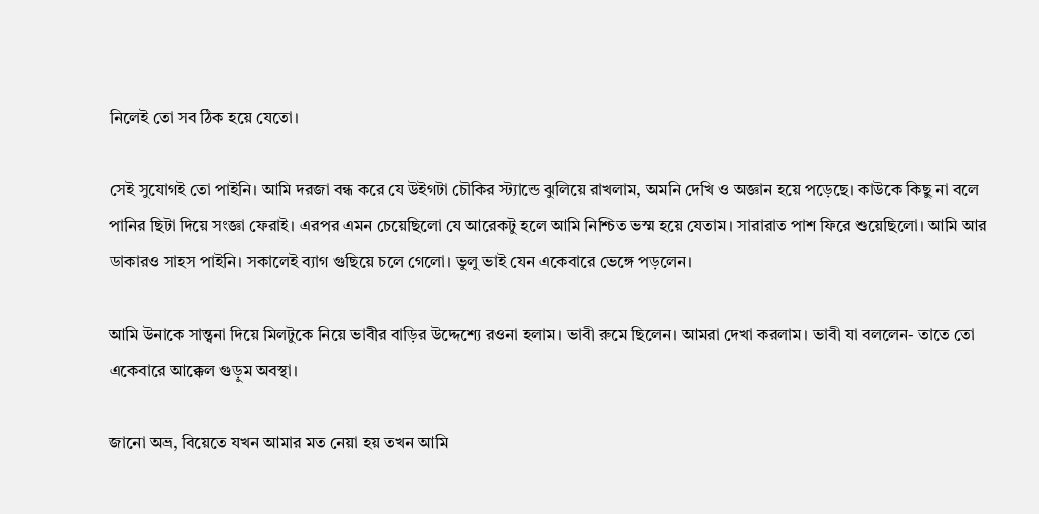নিলেই তো সব ঠিক হয়ে যেতো।

সেই সুযোগই তো পাইনি। আমি দরজা বন্ধ করে যে উইগটা চৌকির স্ট্যান্ডে ঝুলিয়ে রাখলাম, অমনি দেখি ও অজ্ঞান হয়ে পড়েছে। কাউকে কিছু না বলে পানির ছিটা দিয়ে সংজ্ঞা ফেরাই। এরপর এমন চেয়েছিলো যে আরেকটু হলে আমি নিশ্চিত ভস্ম হয়ে যেতাম। সারারাত পাশ ফিরে শুয়েছিলো। আমি আর ডাকারও সাহস পাইনি। সকালেই ব্যাগ গুছিয়ে চলে গেলো। ভুলু ভাই যেন একেবারে ভেঙ্গে পড়লেন।

আমি উনাকে সান্ত্বনা দিয়ে মিলটুকে নিয়ে ভাবীর বাড়ির উদ্দেশ্যে রওনা হলাম। ভাবী রুমে ছিলেন। আমরা দেখা করলাম। ভাবী যা বললেন- তাতে তো একেবারে আক্কেল গুড়ুম অবস্থা।

জানো অভ্র, বিয়েতে যখন আমার মত নেয়া হয় তখন আমি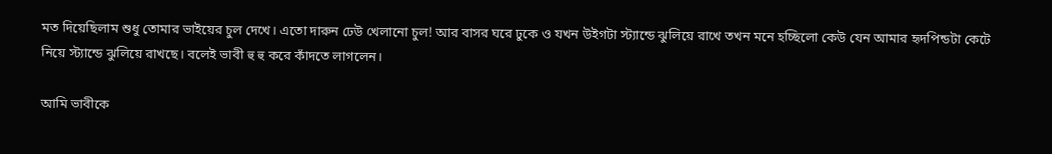মত দিয়েছিলাম শুধু তোমার ভাইয়ের চুল দেখে। এতো দারুন ঢেউ খেলানো চুল! আর বাসর ঘরে ঢুকে ও যখন উইগটা স্ট্যান্ডে ঝুলিয়ে রাখে তখন মনে হচ্ছিলো কেউ যেন আমার হৃদপিন্ডটা কেটে নিয়ে স্ট্যান্ডে ঝুলিয়ে রাখছে। বলেই ভাবী হু হু করে কাঁদতে লাগলেন।

আমি ভাবীকে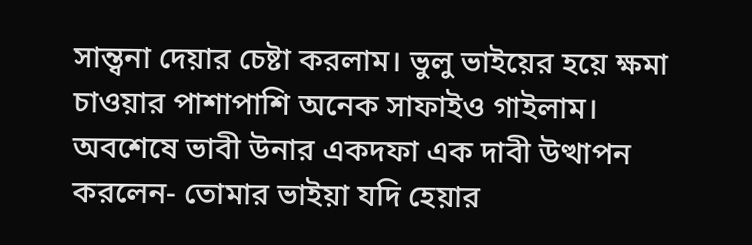সান্ত্বনা দেয়ার চেষ্টা করলাম। ভুলু ভাইয়ের হয়ে ক্ষমা চাওয়ার পাশাপাশি অনেক সাফাইও গাইলাম। অবশেষে ভাবী উনার একদফা এক দাবী উত্থাপন করলেন- তোমার ভাইয়া যদি হেয়ার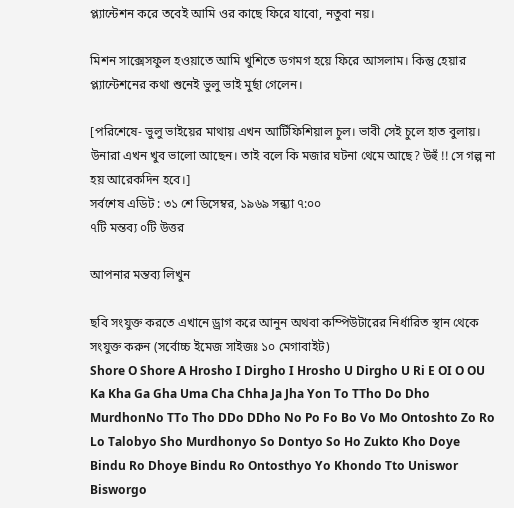প্ল্যান্টেশন করে তবেই আমি ওর কাছে ফিরে যাবো, নতুবা নয়।

মিশন সাক্সেসফুল হওয়াতে আমি খুশিতে ডগমগ হয়ে ফিরে আসলাম। কিন্তু হেয়ার প্ল্যান্টেশনের কথা শুনেই ভুলু ভাই মুর্ছা গেলেন।

[পরিশেষে- ভুলু ভাইয়ের মাথায় এখন আর্টিফিশিয়াল চুল। ভাবী সেই চুলে হাত বুলায়। উনারা এখন খুব ভালো আছেন। তাই বলে কি মজার ঘটনা থেমে আছে? উহুঁ !! সে গল্প না হয় আরেকদিন হবে।]
সর্বশেষ এডিট : ৩১ শে ডিসেম্বর, ১৯৬৯ সন্ধ্যা ৭:০০
৭টি মন্তব্য ০টি উত্তর

আপনার মন্তব্য লিখুন

ছবি সংযুক্ত করতে এখানে ড্রাগ করে আনুন অথবা কম্পিউটারের নির্ধারিত স্থান থেকে সংযুক্ত করুন (সর্বোচ্চ ইমেজ সাইজঃ ১০ মেগাবাইট)
Shore O Shore A Hrosho I Dirgho I Hrosho U Dirgho U Ri E OI O OU Ka Kha Ga Gha Uma Cha Chha Ja Jha Yon To TTho Do Dho MurdhonNo TTo Tho DDo DDho No Po Fo Bo Vo Mo Ontoshto Zo Ro Lo Talobyo Sho Murdhonyo So Dontyo So Ho Zukto Kho Doye Bindu Ro Dhoye Bindu Ro Ontosthyo Yo Khondo Tto Uniswor Bisworgo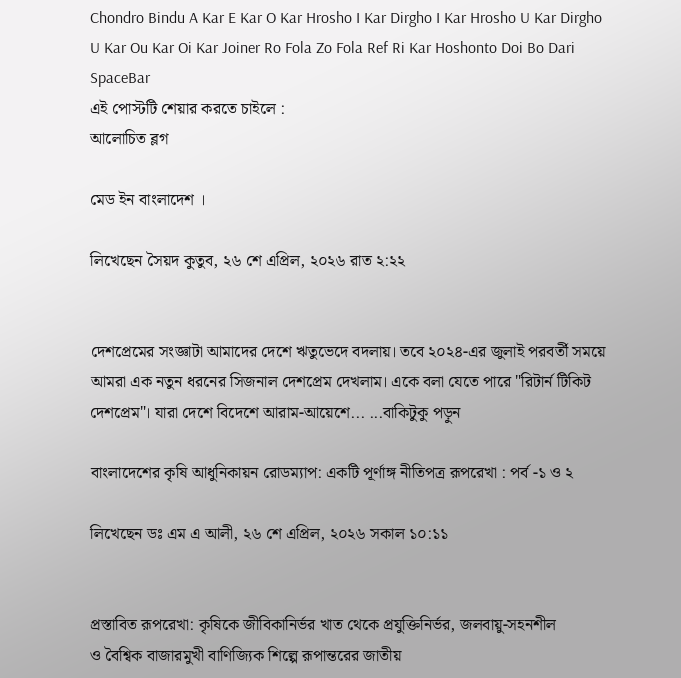Chondro Bindu A Kar E Kar O Kar Hrosho I Kar Dirgho I Kar Hrosho U Kar Dirgho U Kar Ou Kar Oi Kar Joiner Ro Fola Zo Fola Ref Ri Kar Hoshonto Doi Bo Dari SpaceBar
এই পোস্টটি শেয়ার করতে চাইলে :
আলোচিত ব্লগ

মেড ইন বাংলাদেশ ।

লিখেছেন সৈয়দ কুতুব, ২৬ শে এপ্রিল, ২০২৬ রাত ২:২২


দেশপ্রেমের সংজ্ঞাটা আমাদের দেশে ঋতুভেদে বদলায়। তবে ২০২৪-এর জুলাই পরবর্তী সময়ে আমরা এক নতুন ধরনের সিজনাল দেশপ্রেম দেখলাম। একে বলা যেতে পারে "রিটার্ন টিকিট দেশপ্রেম"। যারা দেশে বিদেশে আরাম-আয়েশে... ...বাকিটুকু পড়ুন

বাংলাদেশের কৃষি আধুনিকায়ন রোডম্যাপ: একটি পূর্ণাঙ্গ নীতিপত্র রূপরেখা : পর্ব -১ ও ২

লিখেছেন ডঃ এম এ আলী, ২৬ শে এপ্রিল, ২০২৬ সকাল ১০:১১


প্রস্তাবিত রূপরেখা: কৃষিকে জীবিকানির্ভর খাত থেকে প্রযুক্তিনির্ভর, জলবায়ু-সহনশীল
ও বৈশ্বিক বাজারমুখী বাণিজ্যিক শিল্পে রূপান্তরের জাতীয়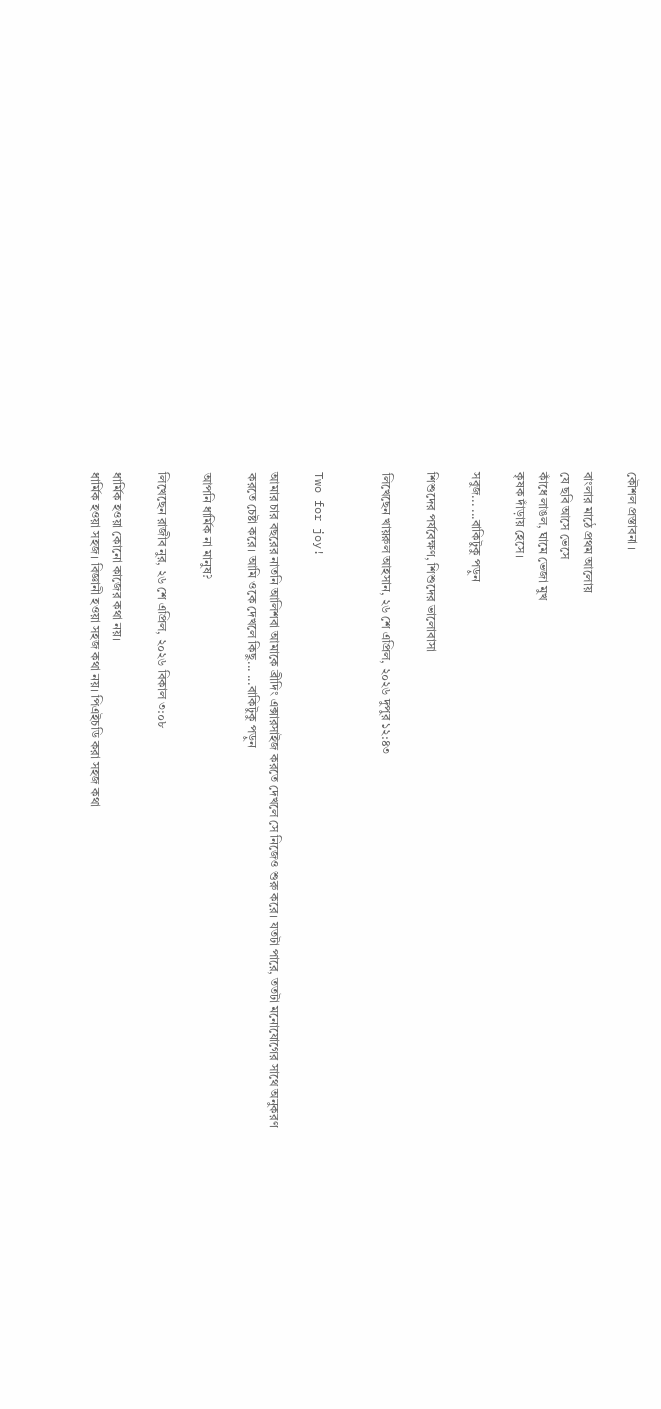কৌশল প্রস্তাবনা ।

বাংলার মাঠে প্রথম আলোয়
যে ছবি আসে ভেসে
কাঁধে লাঙল, ঘামে ভেজা মুখ
কৃষক দাঁড়ায় হেসে।

সবুজ... ...বাকিটুকু পড়ুন

শিশুদের পর্যবেক্ষণ, শিশুদের ভালোবাসা

লিখেছেন খায়রুল আহসান, ২৬ শে এপ্রিল, ২০২৬ দুপুর ১২:৪৩


Two for joy!

আমার চার বছরের নাতনি আলিশবা আমাকে ব্রীদিং এক্সারসাইজ করতে দেখলে সে নিজেও শুরু করে। যতটা পারে, ততটা মনোযোগের সাথে অনুকরণ করতে চেষ্টা করে। আমি ওকে দেখলে কিছু... ...বাকিটুকু পড়ুন

আপনি ধার্মিক না মানুষ?

লিখেছেন রাজীব নুর, ২৬ শে এপ্রিল, ২০২৬ বিকাল ৩:০৮

ধার্মিক হওয়া কোনো কাজের কথা নয়।
ধার্মিক হওয়া সহজ। বিজ্ঞানী হওয়া সহজ কথা নয়। পিএইচডি করা সহজ কথা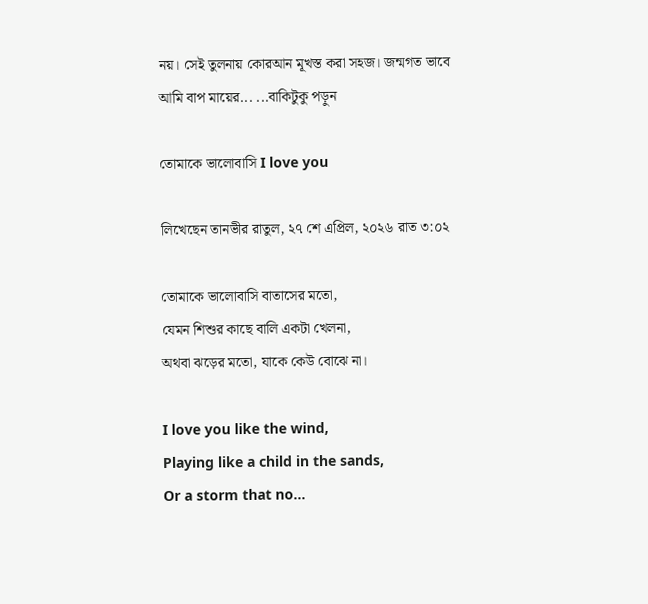নয়। সেই তুলনায় কোরআন মূখস্ত করা সহজ। জন্মগত ভাবে আমি বাপ মায়ের... ...বাকিটুকু পড়ুন

তোমাকে ভালোবাসি I love you

লিখেছেন তানভীর রাতুল, ২৭ শে এপ্রিল, ২০২৬ রাত ৩:০২

তোমাকে ভালোবাসি বাতাসের মতো,
যেমন শিশুর কাছে বালি একটা খেলনা,
অথবা ঝড়ের মতো, যাকে কেউ বোঝে না।

I love you like the wind,
Playing like a child in the sands,
Or a storm that no...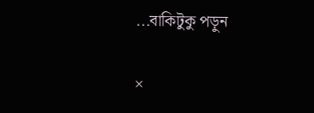...বাকিটুকু পড়ুন

×